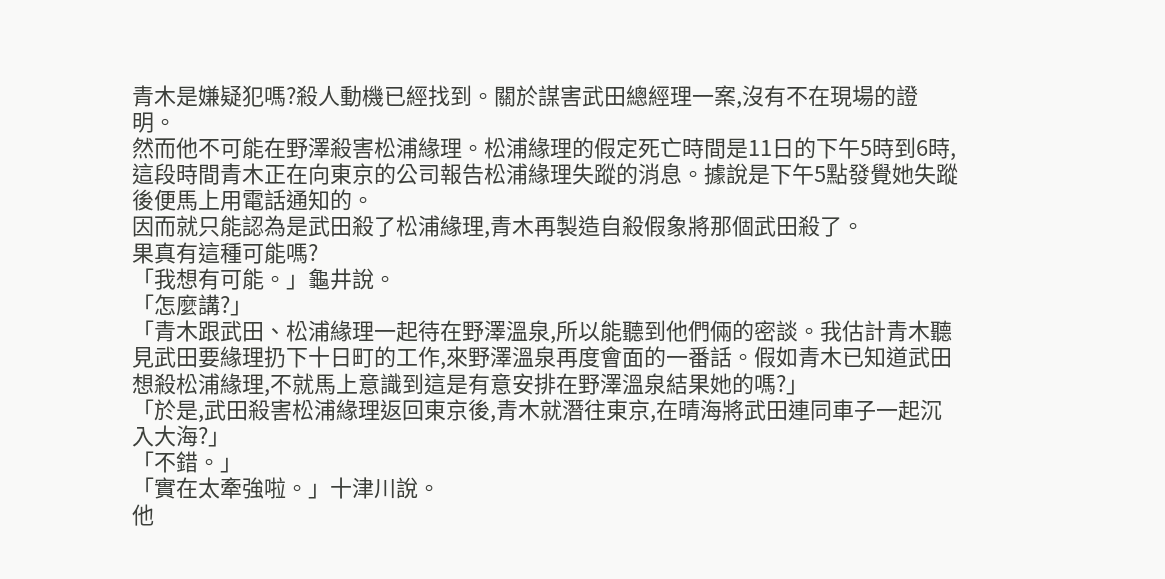青木是嫌疑犯嗎?殺人動機已經找到。關於謀害武田總經理一案,沒有不在現場的證明。
然而他不可能在野澤殺害松浦緣理。松浦緣理的假定死亡時間是11日的下午5時到6時,這段時間青木正在向東京的公司報告松浦緣理失蹤的消息。據說是下午5點發覺她失蹤後便馬上用電話通知的。
因而就只能認為是武田殺了松浦緣理,青木再製造自殺假象將那個武田殺了。
果真有這種可能嗎?
「我想有可能。」龜井說。
「怎麼講?」
「青木跟武田、松浦緣理一起待在野澤溫泉,所以能聽到他們倆的密談。我估計青木聽見武田要緣理扔下十日町的工作,來野澤溫泉再度會面的一番話。假如青木已知道武田想殺松浦緣理,不就馬上意識到這是有意安排在野澤溫泉結果她的嗎?」
「於是,武田殺害松浦緣理返回東京後,青木就潛往東京,在晴海將武田連同車子一起沉入大海?」
「不錯。」
「實在太牽強啦。」十津川說。
他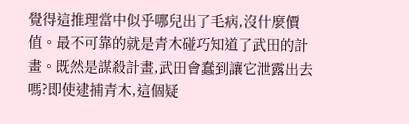覺得這推理當中似乎哪兒出了毛病,沒什麼價值。最不可靠的就是青木碰巧知道了武田的計畫。既然是謀殺計畫,武田會蠢到讓它泄露出去嗎?即使逮捕青木,這個疑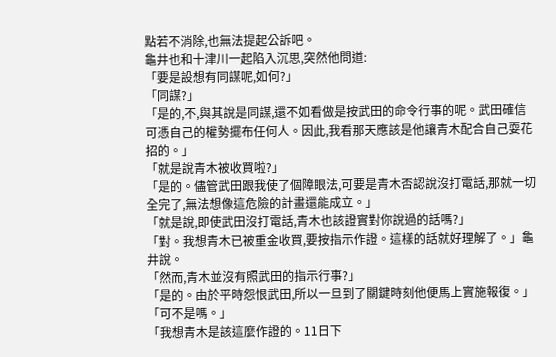點若不消除,也無法提起公訴吧。
龜井也和十津川一起陷入沉思,突然他問道:
「要是設想有同謀呢,如何?」
「同謀?」
「是的,不,與其說是同謀,還不如看做是按武田的命令行事的呢。武田確信可憑自己的權勢擺布任何人。因此,我看那天應該是他讓青木配合自己耍花招的。」
「就是說青木被收買啦?」
「是的。儘管武田跟我使了個障眼法,可要是青木否認說沒打電話,那就一切全完了,無法想像這危險的計畫還能成立。」
「就是說,即使武田沒打電話,青木也該證實對你說過的話嗎?」
「對。我想青木已被重金收買,要按指示作證。這樣的話就好理解了。」龜井說。
「然而,青木並沒有照武田的指示行事?」
「是的。由於平時怨恨武田,所以一旦到了關鍵時刻他便馬上實施報復。」
「可不是嗎。」
「我想青木是該這麼作證的。11日下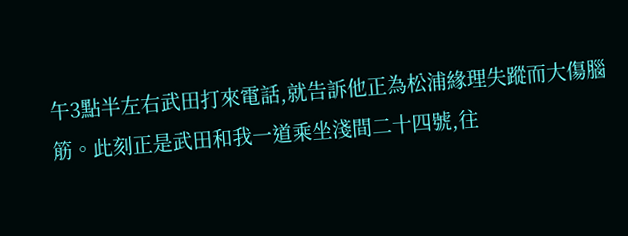午3點半左右武田打來電話,就告訴他正為松浦緣理失蹤而大傷腦筋。此刻正是武田和我一道乘坐淺間二十四號,往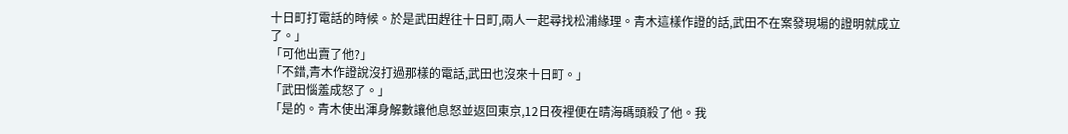十日町打電話的時候。於是武田趕往十日町,兩人一起尋找松浦緣理。青木這樣作證的話,武田不在案發現場的證明就成立了。」
「可他出賣了他?」
「不錯,青木作證說沒打過那樣的電話,武田也沒來十日町。」
「武田惱羞成怒了。」
「是的。青木使出渾身解數讓他息怒並返回東京,12日夜裡便在晴海碼頭殺了他。我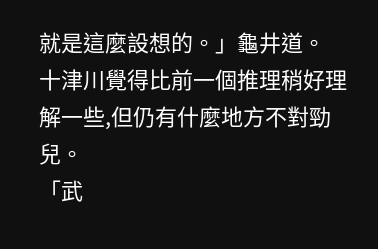就是這麼設想的。」龜井道。
十津川覺得比前一個推理稍好理解一些,但仍有什麼地方不對勁兒。
「武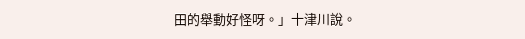田的舉動好怪呀。」十津川說。